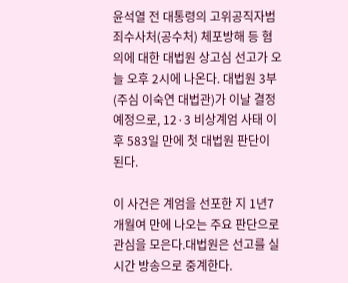윤석열 전 대통령의 고위공직자범죄수사처(공수처) 체포방해 등 혐의에 대한 대법원 상고심 선고가 오늘 오후 2시에 나온다. 대법원 3부(주심 이숙연 대법관)가 이날 결정예정으로, 12·3 비상계엄 사태 이후 583일 만에 첫 대법원 판단이 된다.

이 사건은 계엄을 선포한 지 1년7개월여 만에 나오는 주요 판단으로 관심을 모은다.대법원은 선고를 실시간 방송으로 중계한다.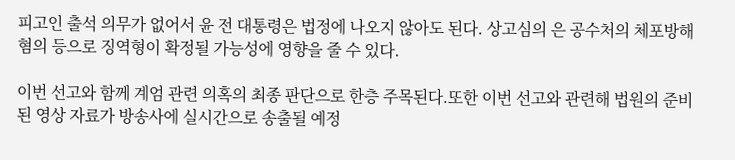피고인 출석 의무가 없어서 윤 전 대통령은 법정에 나오지 않아도 된다. 상고심의 은 공수처의 체포방해 혐의 등으로 징역형이 확정될 가능성에 영향을 줄 수 있다.

이번 선고와 함께 계엄 관련 의혹의 최종 판단으로 한층 주목된다.또한 이번 선고와 관련해 법원의 준비된 영상 자료가 방송사에 실시간으로 송출될 예정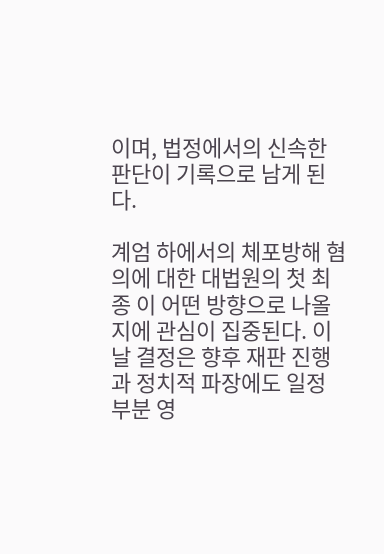이며, 법정에서의 신속한 판단이 기록으로 남게 된다.

계엄 하에서의 체포방해 혐의에 대한 대법원의 첫 최종 이 어떤 방향으로 나올지에 관심이 집중된다. 이날 결정은 향후 재판 진행과 정치적 파장에도 일정 부분 영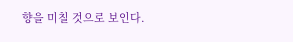향을 미칠 것으로 보인다.